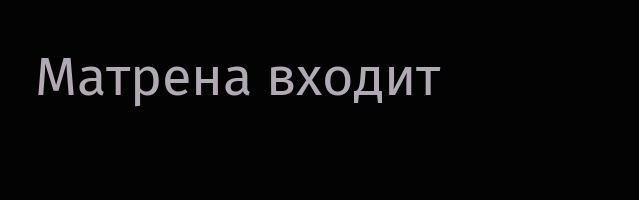Матрена входит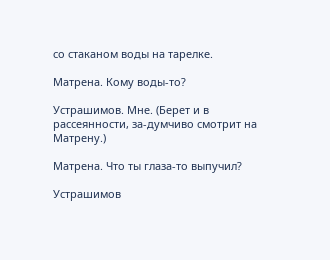со стаканом воды на тарелке.

Матрена. Кому воды-то?

Устрашимов. Мне. (Берет и в рассеянности, за-думчиво смотрит на Матрену.)

Матрена. Что ты глаза-то выпучил?

Устрашимов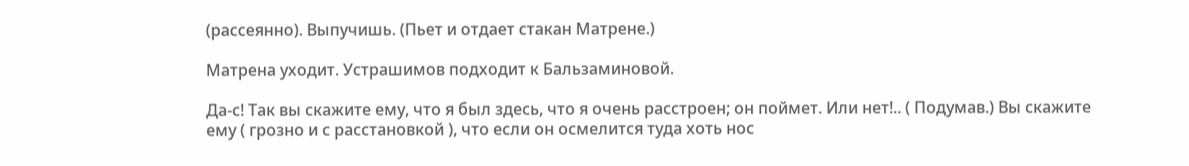(рассеянно). Выпучишь. (Пьет и отдает стакан Матрене.)

Матрена уходит. Устрашимов подходит к Бальзаминовой.

Да-с! Так вы скажите ему, что я был здесь, что я очень расстроен; он поймет. Или нет!.. ( Подумав.) Вы скажите ему ( грозно и с расстановкой ), что если он осмелится туда хоть нос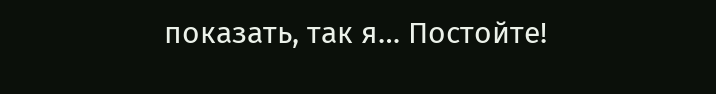показать, так я… Постойте!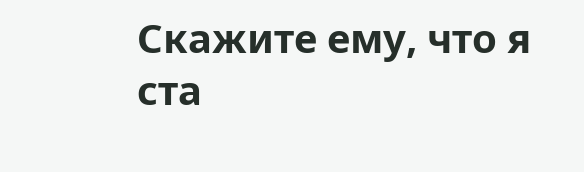Скажите ему, что я ста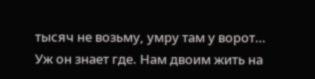тысяч не возьму, умру там у ворот… Уж он знает где. Нам двоим жить на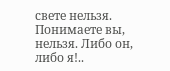свете нельзя. Понимаете вы, нельзя. Либо он, либо я!..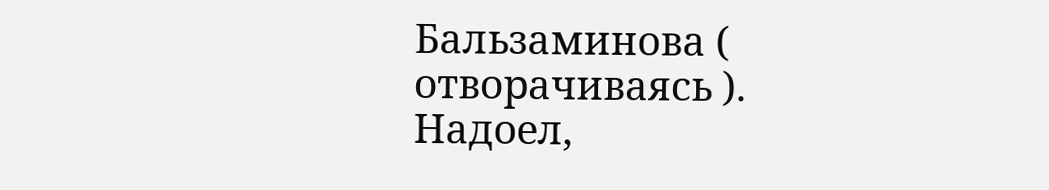Бальзаминова ( отворачиваясь ). Надоел,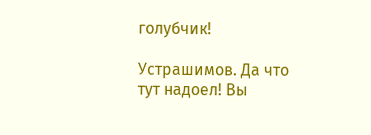голубчик!

Устрашимов. Да что тут надоел! Вы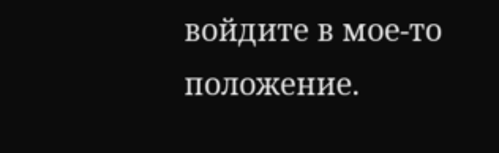войдите в мое-то положение.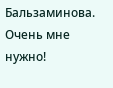Бальзаминова. Очень мне нужно!